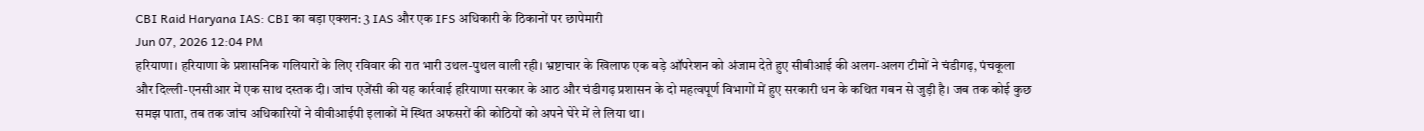CBI Raid Haryana IAS: CBI का बड़ा एक्शन: 3 IAS और एक IFS अधिकारी के ठिकानों पर छापेमारी
Jun 07, 2026 12:04 PM
हरियाणा। हरियाणा के प्रशासनिक गलियारों के लिए रविवार की रात भारी उथल-पुथल वाली रही। भ्रष्टाचार के खिलाफ एक बड़े ऑपरेशन को अंजाम देते हुए सीबीआई की अलग-अलग टीमों ने चंडीगढ़, पंचकूला और दिल्ली-एनसीआर में एक साथ दस्तक दी। जांच एजेंसी की यह कार्रवाई हरियाणा सरकार के आठ और चंडीगढ़ प्रशासन के दो महत्वपूर्ण विभागों में हुए सरकारी धन के कथित गबन से जुड़ी है। जब तक कोई कुछ समझ पाता, तब तक जांच अधिकारियों ने वीवीआईपी इलाकों में स्थित अफसरों की कोठियों को अपने घेरे में ले लिया था।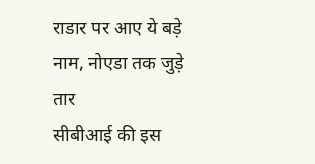राडार पर आए ये बड़े नाम, नोएडा तक जुड़े तार
सीबीआई की इस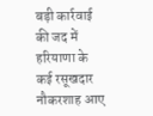बड़ी कार्रवाई की जद में हरियाणा के कई रसूखदार नौकरशाह आए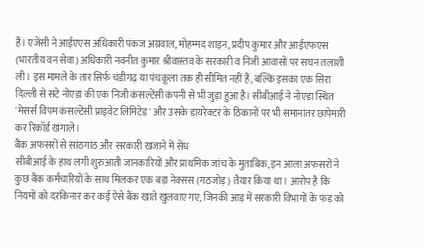हैं। एजेंसी ने आईएएस अधिकारी पंकज अग्रवाल, मोहम्मद शाइन, प्रदीप कुमार और आईएफएस (भारतीय वन सेवा) अधिकारी नवनीत कुमार श्रीवास्तव के सरकारी व निजी आवासों पर सघन तलाशी ली। इस मामले के तार सिर्फ चंडीगढ़ या पंचकूला तक ही सीमित नहीं हैं, बल्कि इसका एक सिरा दिल्ली से सटे नोएडा की एक निजी कंसल्टेंसी कंपनी से भी जुड़ा हुआ है। सीबीआई ने नोएडा स्थित 'मेसर्स विपम कंसल्टेंसी प्राइवेट लिमिटेड' और उसके डायरेक्टर के ठिकानों पर भी समानांतर छापेमारी कर रिकॉर्ड खंगाले।
बैंक अफसरों से सांठगांठ और सरकारी खजाने में सेंध
सीबीआई के हाथ लगी शुरुआती जानकारियों और प्राथमिक जांच के मुताबिक, इन आला अफसरों ने कुछ बैंक कर्मचारियों के साथ मिलकर एक बड़ा नेक्सस (गठजोड़) तैयार किया था। आरोप है कि नियमों को दरकिनार कर कई ऐसे बैंक खाते खुलवाए गए, जिनकी आड़ में सरकारी विभागों के फंड को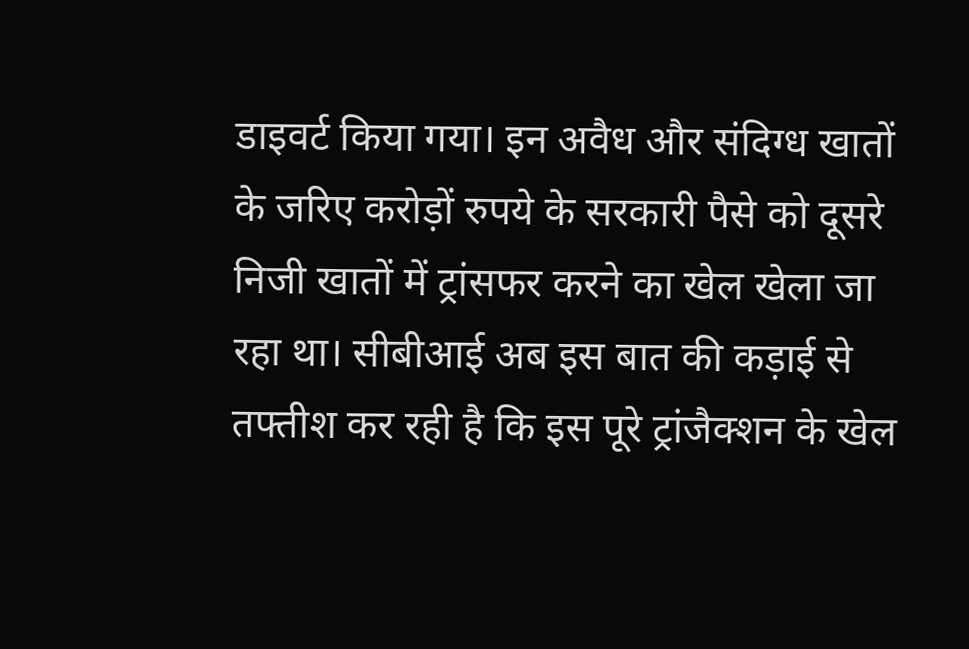डाइवर्ट किया गया। इन अवैध और संदिग्ध खातों के जरिए करोड़ों रुपये के सरकारी पैसे को दूसरे निजी खातों में ट्रांसफर करने का खेल खेला जा रहा था। सीबीआई अब इस बात की कड़ाई से तफ्तीश कर रही है कि इस पूरे ट्रांजैक्शन के खेल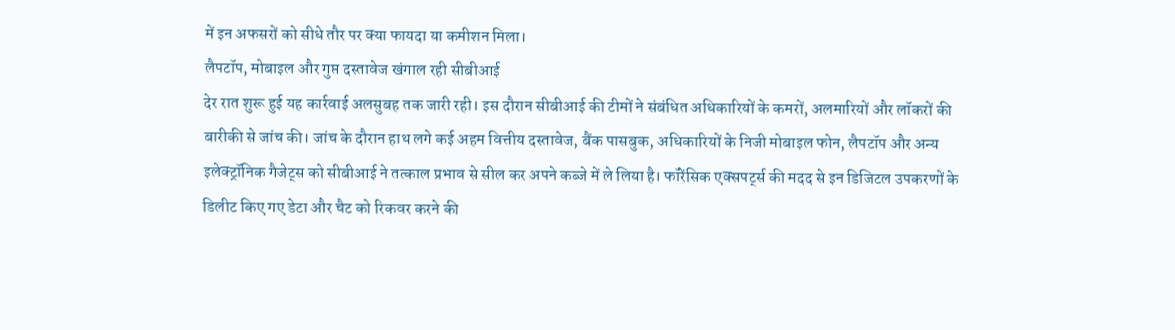में इन अफसरों को सीधे तौर पर क्या फायदा या कमीशन मिला।
लैपटॉप, मोबाइल और गुप्त दस्तावेज खंगाल रही सीबीआई
देर रात शुरू हुई यह कार्रवाई अलसुबह तक जारी रही। इस दौरान सीबीआई की टीमों ने संबंधित अधिकारियों के कमरों, अलमारियों और लॉकरों की बारीकी से जांच की। जांच के दौरान हाथ लगे कई अहम वित्तीय दस्तावेज, बैंक पासबुक, अधिकारियों के निजी मोबाइल फोन, लैपटॉप और अन्य इलेक्ट्रॉनिक गैजेट्स को सीबीआई ने तत्काल प्रभाव से सील कर अपने कब्जे में ले लिया है। फॉरेंसिक एक्सपर्ट्स की मदद से इन डिजिटल उपकरणों के डिलीट किए गए डेटा और चैट को रिकवर करने की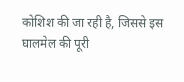कोशिश की जा रही है, जिससे इस घालमेल की पूरी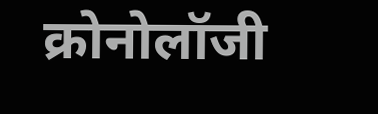क्रोनोलॉजी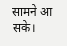सामने आ सके।